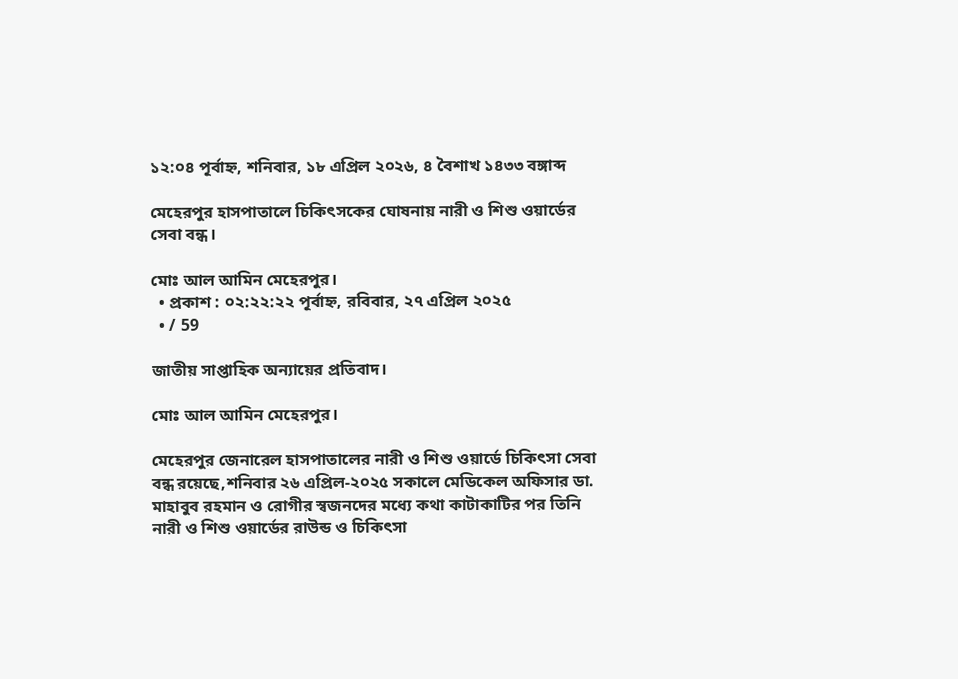১২:০৪ পূর্বাহ্ন, শনিবার, ১৮ এপ্রিল ২০২৬, ৪ বৈশাখ ১৪৩৩ বঙ্গাব্দ

মেহেরপুর হাসপাতালে চিকিৎসকের ঘোষনায় নারী ও শিশু ওয়ার্ডের সেবা বন্ধ।

মোঃ আল আমিন মেহেরপুর।
  • প্রকাশ : ০২:২২:২২ পূর্বাহ্ন, রবিবার, ২৭ এপ্রিল ২০২৫
  • / 59

জাতীয় সাপ্তাহিক অন্যায়ের প্রতিবাদ।

মোঃ আল আমিন মেহেরপুর।

মেহেরপুর জেনারেল হাসপাতালের নারী ও শিশু ওয়ার্ডে চিকিৎসা সেবা বন্ধ রয়েছে,শনিবার ২৬ এপ্রিল-২০২৫ সকালে মেডিকেল অফিসার ডা. মাহাবুব রহমান ও রোগীর স্বজনদের মধ্যে কথা কাটাকাটির পর তিনি নারী ও শিশু ওয়ার্ডের রাউন্ড ও চিকিৎসা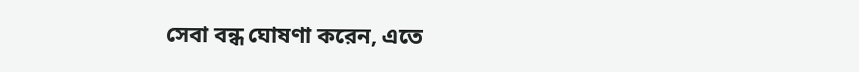সেবা বন্ধ ঘোষণা করেন, এতে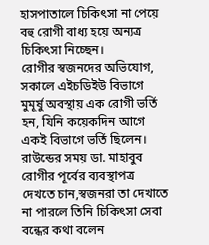হাসপাতালে চিকিৎসা না পেয়ে বহু রোগী বাধ্য হয়ে অন্যত্র চিকিৎসা নিচ্ছেন।
রোগীর স্বজনদের অভিযোগ, সকালে এইচডিইউ বিভাগে মুমূর্ষু অবস্থায় এক রোগী ভর্তি হন, যিনি কয়েকদিন আগে একই বিভাগে ভর্তি ছিলেন। রাউন্ডের সময় ডা. মাহাবুব রোগীর পূর্বের ব্যবস্থাপত্র দেখতে চান,স্বজনরা তা দেখাতে না পারলে তিনি চিকিৎসা সেবা বন্ধের কথা বলেন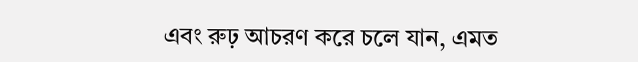এবং রুঢ় আচরণ করে চলে যান, এমত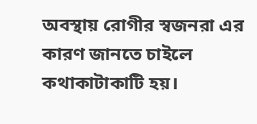অবস্থায় রোগীর স্বজনরা এর কারণ জানতে চাইলে কথাকাটাকাটি হয়।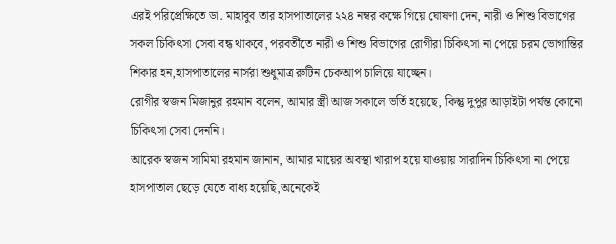এরই পরিপ্রেক্ষিতে ডা. মাহাবুব তার হাসপাতালের ২২৪ নম্বর কক্ষে গিয়ে ঘোষণা দেন, নারী ও শিশু বিভাগের সকল চিকিৎসা সেবা বন্ধ থাকবে, পরবর্তীতে নারী ও শিশু বিভাগের রোগীরা চিকিৎসা না পেয়ে চরম ভোগান্তির শিকার হন,হাসপাতালের নার্সরা শুধুমাত্র রুটিন চেকআপ চালিয়ে যাচ্ছেন।
রোগীর স্বজন মিজানুর রহমান বলেন, আমার স্ত্রী আজ সকালে ভর্তি হয়েছে, কিন্তু দুপুর আড়াইটা পর্যন্ত কোনো চিকিৎসা সেবা দেননি।
আরেক স্বজন সামিমা রহমান জানান, আমার মায়ের অবস্থা খারাপ হয়ে যাওয়ায় সারাদিন চিকিৎসা না পেয়ে হাসপাতাল ছেড়ে যেতে বাধ্য হয়েছি,অনেকেই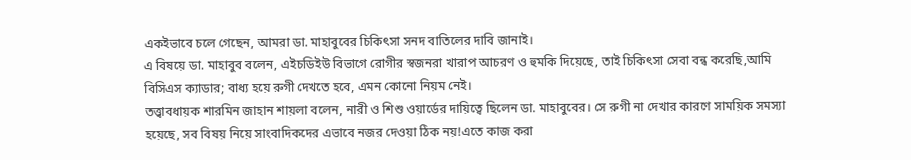একইভাবে চলে গেছেন, আমরা ডা. মাহাবুবের চিকিৎসা সনদ বাতিলের দাবি জানাই।
এ বিষয়ে ডা. মাহাবুব বলেন, এইচডিইউ বিভাগে রোগীর স্বজনরা খারাপ আচরণ ও হুমকি দিয়েছে, তাই চিকিৎসা সেবা বন্ধ করেছি,আমি বিসিএস ক্যাডার; বাধ্য হয়ে রুগী দেখতে হবে, এমন কোনো নিয়ম নেই।
তত্ত্বাবধায়ক শারমিন জাহান শায়লা বলেন, নারী ও শিশু ওয়ার্ডের দায়িত্বে ছিলেন ডা. মাহাবুবের। সে রুগী না দেখার কারণে সাময়িক সমস্যা হয়েছে, সব বিষয় নিয়ে সাংবাদিকদের এভাবে নজর দেওয়া ঠিক নয়!এতে কাজ করা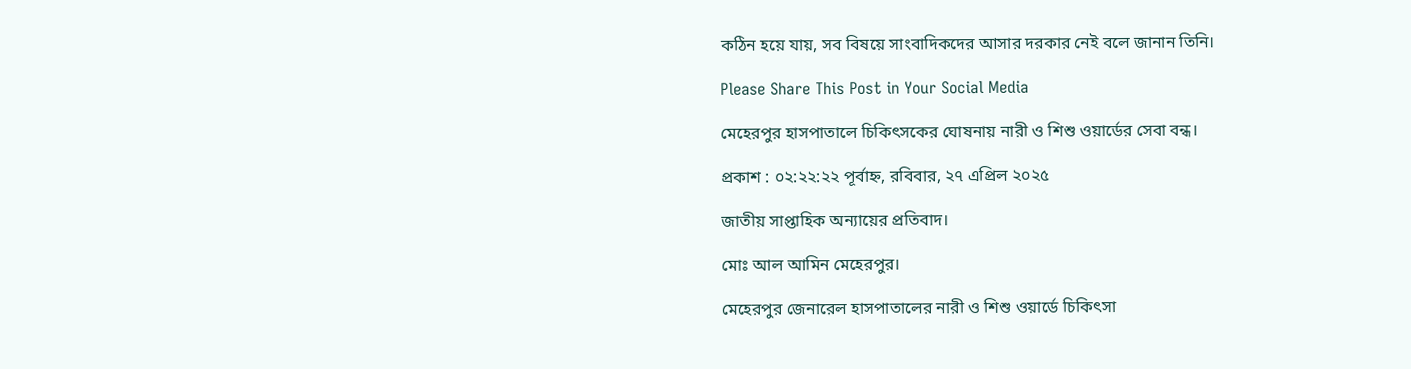কঠিন হয়ে যায়, সব বিষয়ে সাংবাদিকদের আসার দরকার নেই বলে জানান তিনি।

Please Share This Post in Your Social Media

মেহেরপুর হাসপাতালে চিকিৎসকের ঘোষনায় নারী ও শিশু ওয়ার্ডের সেবা বন্ধ।

প্রকাশ : ০২:২২:২২ পূর্বাহ্ন, রবিবার, ২৭ এপ্রিল ২০২৫

জাতীয় সাপ্তাহিক অন্যায়ের প্রতিবাদ।

মোঃ আল আমিন মেহেরপুর।

মেহেরপুর জেনারেল হাসপাতালের নারী ও শিশু ওয়ার্ডে চিকিৎসা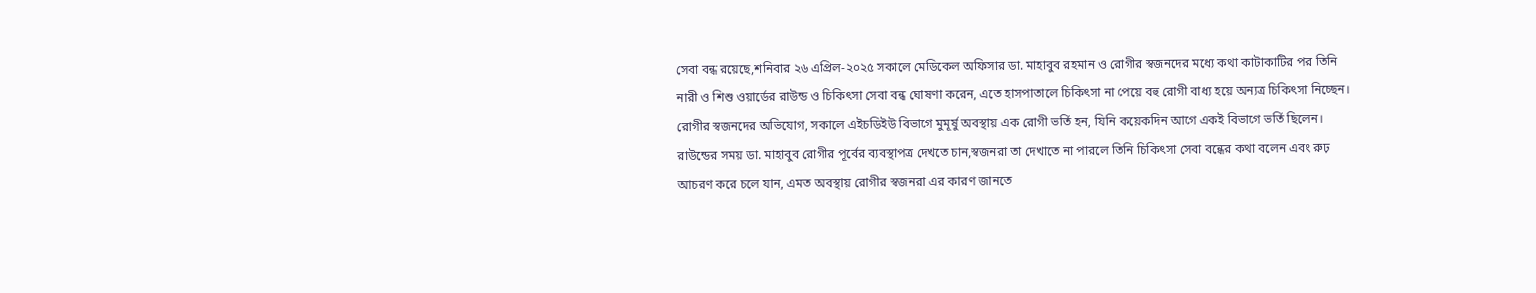সেবা বন্ধ রয়েছে,শনিবার ২৬ এপ্রিল-২০২৫ সকালে মেডিকেল অফিসার ডা. মাহাবুব রহমান ও রোগীর স্বজনদের মধ্যে কথা কাটাকাটির পর তিনি নারী ও শিশু ওয়ার্ডের রাউন্ড ও চিকিৎসা সেবা বন্ধ ঘোষণা করেন, এতে হাসপাতালে চিকিৎসা না পেয়ে বহু রোগী বাধ্য হয়ে অন্যত্র চিকিৎসা নিচ্ছেন।
রোগীর স্বজনদের অভিযোগ, সকালে এইচডিইউ বিভাগে মুমূর্ষু অবস্থায় এক রোগী ভর্তি হন, যিনি কয়েকদিন আগে একই বিভাগে ভর্তি ছিলেন। রাউন্ডের সময় ডা. মাহাবুব রোগীর পূর্বের ব্যবস্থাপত্র দেখতে চান,স্বজনরা তা দেখাতে না পারলে তিনি চিকিৎসা সেবা বন্ধের কথা বলেন এবং রুঢ় আচরণ করে চলে যান, এমত অবস্থায় রোগীর স্বজনরা এর কারণ জানতে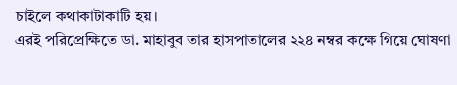চাইলে কথাকাটাকাটি হয়।
এরই পরিপ্রেক্ষিতে ডা. মাহাবুব তার হাসপাতালের ২২৪ নম্বর কক্ষে গিয়ে ঘোষণা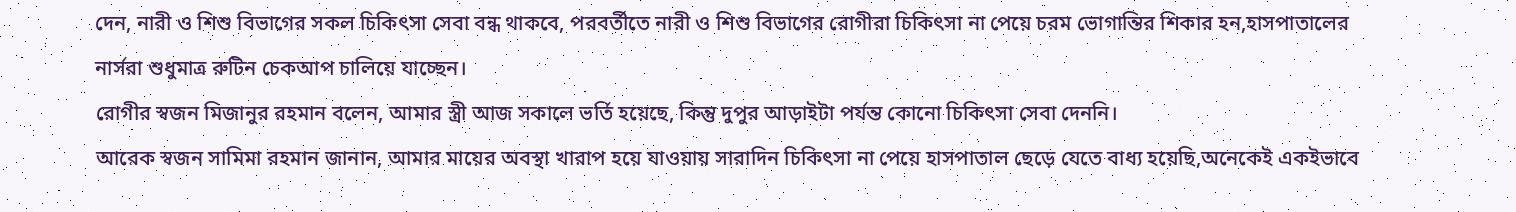দেন, নারী ও শিশু বিভাগের সকল চিকিৎসা সেবা বন্ধ থাকবে, পরবর্তীতে নারী ও শিশু বিভাগের রোগীরা চিকিৎসা না পেয়ে চরম ভোগান্তির শিকার হন,হাসপাতালের নার্সরা শুধুমাত্র রুটিন চেকআপ চালিয়ে যাচ্ছেন।
রোগীর স্বজন মিজানুর রহমান বলেন, আমার স্ত্রী আজ সকালে ভর্তি হয়েছে, কিন্তু দুপুর আড়াইটা পর্যন্ত কোনো চিকিৎসা সেবা দেননি।
আরেক স্বজন সামিমা রহমান জানান, আমার মায়ের অবস্থা খারাপ হয়ে যাওয়ায় সারাদিন চিকিৎসা না পেয়ে হাসপাতাল ছেড়ে যেতে বাধ্য হয়েছি,অনেকেই একইভাবে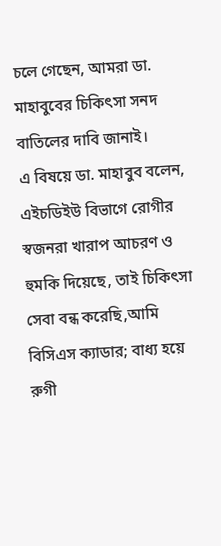চলে গেছেন, আমরা ডা. মাহাবুবের চিকিৎসা সনদ বাতিলের দাবি জানাই।
এ বিষয়ে ডা. মাহাবুব বলেন, এইচডিইউ বিভাগে রোগীর স্বজনরা খারাপ আচরণ ও হুমকি দিয়েছে, তাই চিকিৎসা সেবা বন্ধ করেছি,আমি বিসিএস ক্যাডার; বাধ্য হয়ে রুগী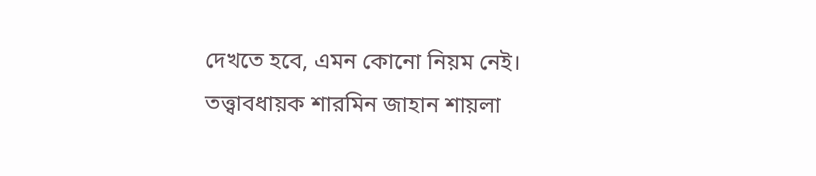দেখতে হবে, এমন কোনো নিয়ম নেই।
তত্ত্বাবধায়ক শারমিন জাহান শায়লা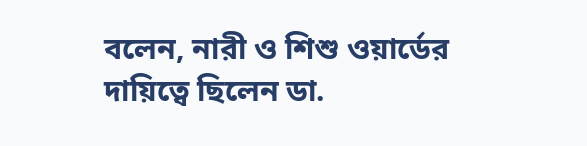বলেন, নারী ও শিশু ওয়ার্ডের দায়িত্বে ছিলেন ডা.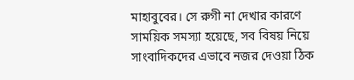মাহাবুবের। সে রুগী না দেখার কারণে সাময়িক সমস্যা হয়েছে, সব বিষয় নিয়ে সাংবাদিকদের এভাবে নজর দেওয়া ঠিক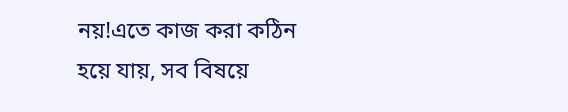নয়!এতে কাজ করা কঠিন হয়ে যায়, সব বিষয়ে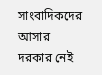সাংবাদিকদের আসার দরকার নেই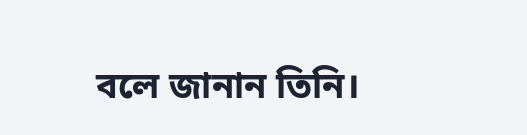বলে জানান তিনি।